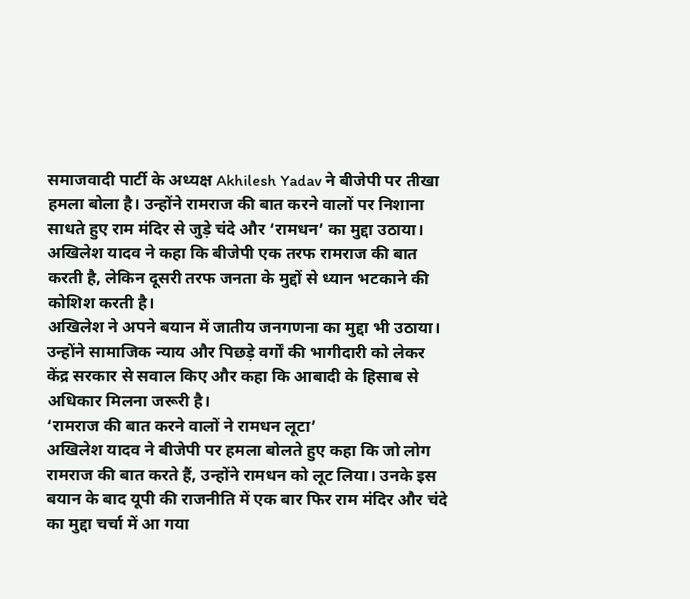समाजवादी पार्टी के अध्यक्ष Akhilesh Yadav ने बीजेपी पर तीखा हमला बोला है। उन्होंने रामराज की बात करने वालों पर निशाना साधते हुए राम मंदिर से जुड़े चंदे और ‘रामधन’ का मुद्दा उठाया। अखिलेश यादव ने कहा कि बीजेपी एक तरफ रामराज की बात करती है, लेकिन दूसरी तरफ जनता के मुद्दों से ध्यान भटकाने की कोशिश करती है।
अखिलेश ने अपने बयान में जातीय जनगणना का मुद्दा भी उठाया। उन्होंने सामाजिक न्याय और पिछड़े वर्गों की भागीदारी को लेकर केंद्र सरकार से सवाल किए और कहा कि आबादी के हिसाब से अधिकार मिलना जरूरी है।
‘रामराज की बात करने वालों ने रामधन लूटा’
अखिलेश यादव ने बीजेपी पर हमला बोलते हुए कहा कि जो लोग रामराज की बात करते हैं, उन्होंने रामधन को लूट लिया। उनके इस बयान के बाद यूपी की राजनीति में एक बार फिर राम मंदिर और चंदे का मुद्दा चर्चा में आ गया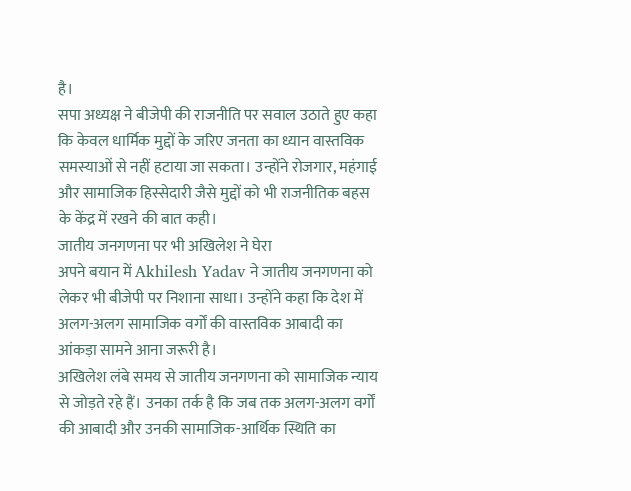है।
सपा अध्यक्ष ने बीजेपी की राजनीति पर सवाल उठाते हुए कहा कि केवल धार्मिक मुद्दों के जरिए जनता का ध्यान वास्तविक समस्याओं से नहीं हटाया जा सकता। उन्होंने रोजगार, महंगाई और सामाजिक हिस्सेदारी जैसे मुद्दों को भी राजनीतिक बहस के केंद्र में रखने की बात कही।
जातीय जनगणना पर भी अखिलेश ने घेरा
अपने बयान में Akhilesh Yadav ने जातीय जनगणना को लेकर भी बीजेपी पर निशाना साधा। उन्होंने कहा कि देश में अलग-अलग सामाजिक वर्गों की वास्तविक आबादी का आंकड़ा सामने आना जरूरी है।
अखिलेश लंबे समय से जातीय जनगणना को सामाजिक न्याय से जोड़ते रहे हैं। उनका तर्क है कि जब तक अलग-अलग वर्गों की आबादी और उनकी सामाजिक-आर्थिक स्थिति का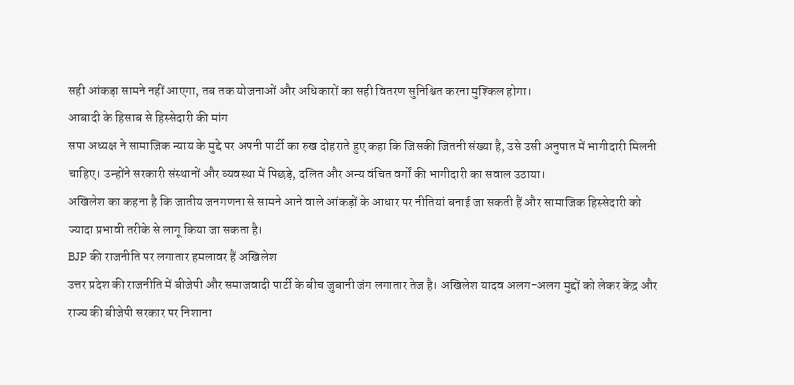सही आंकड़ा सामने नहीं आएगा, तब तक योजनाओं और अधिकारों का सही वितरण सुनिश्चित करना मुश्किल होगा।
आबादी के हिसाब से हिस्सेदारी की मांग
सपा अध्यक्ष ने सामाजिक न्याय के मुद्दे पर अपनी पार्टी का रुख दोहराते हुए कहा कि जिसकी जितनी संख्या है, उसे उसी अनुपात में भागीदारी मिलनी चाहिए। उन्होंने सरकारी संस्थानों और व्यवस्था में पिछड़े, दलित और अन्य वंचित वर्गों की भागीदारी का सवाल उठाया।
अखिलेश का कहना है कि जातीय जनगणना से सामने आने वाले आंकड़ों के आधार पर नीतियां बनाई जा सकती हैं और सामाजिक हिस्सेदारी को ज्यादा प्रभावी तरीके से लागू किया जा सकता है।
BJP की राजनीति पर लगातार हमलावर हैं अखिलेश
उत्तर प्रदेश की राजनीति में बीजेपी और समाजवादी पार्टी के बीच जुबानी जंग लगातार तेज है। अखिलेश यादव अलग-अलग मुद्दों को लेकर केंद्र और राज्य की बीजेपी सरकार पर निशाना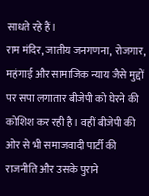साधते रहे हैं।
राम मंदिर, जातीय जनगणना, रोजगार, महंगाई और सामाजिक न्याय जैसे मुद्दों पर सपा लगातार बीजेपी को घेरने की कोशिश कर रही है। वहीं बीजेपी की ओर से भी समाजवादी पार्टी की राजनीति और उसके पुराने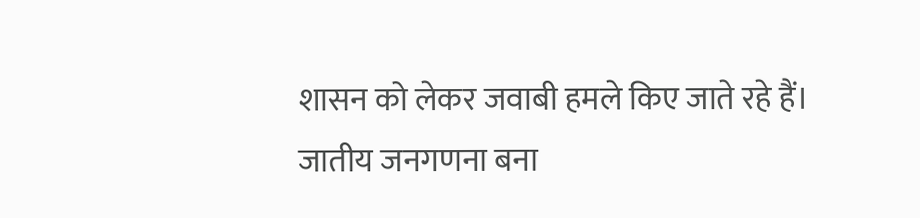शासन को लेकर जवाबी हमले किए जाते रहे हैं।
जातीय जनगणना बना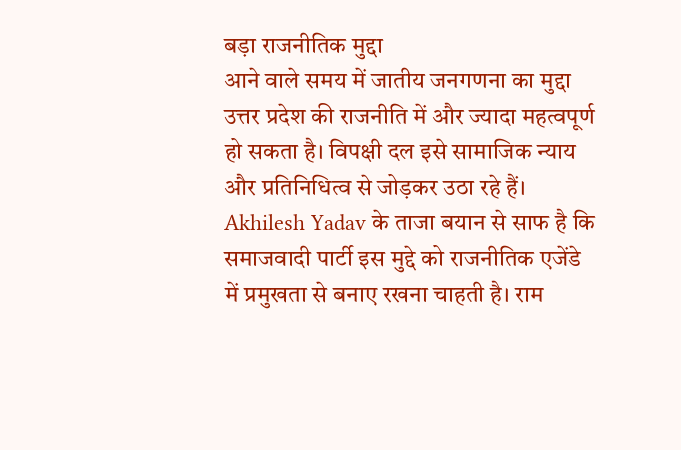बड़ा राजनीतिक मुद्दा
आने वाले समय में जातीय जनगणना का मुद्दा उत्तर प्रदेश की राजनीति में और ज्यादा महत्वपूर्ण हो सकता है। विपक्षी दल इसे सामाजिक न्याय और प्रतिनिधित्व से जोड़कर उठा रहे हैं।
Akhilesh Yadav के ताजा बयान से साफ है कि समाजवादी पार्टी इस मुद्दे को राजनीतिक एजेंडे में प्रमुखता से बनाए रखना चाहती है। राम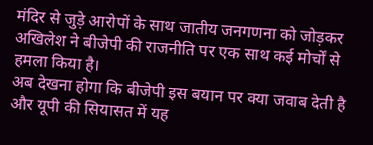मंदिर से जुड़े आरोपों के साथ जातीय जनगणना को जोड़कर अखिलेश ने बीजेपी की राजनीति पर एक साथ कई मोर्चों से हमला किया है।
अब देखना होगा कि बीजेपी इस बयान पर क्या जवाब देती है और यूपी की सियासत में यह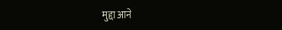मुद्दा आने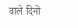वाले दिनों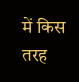में किस तरह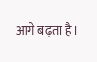आगे बढ़ता है।